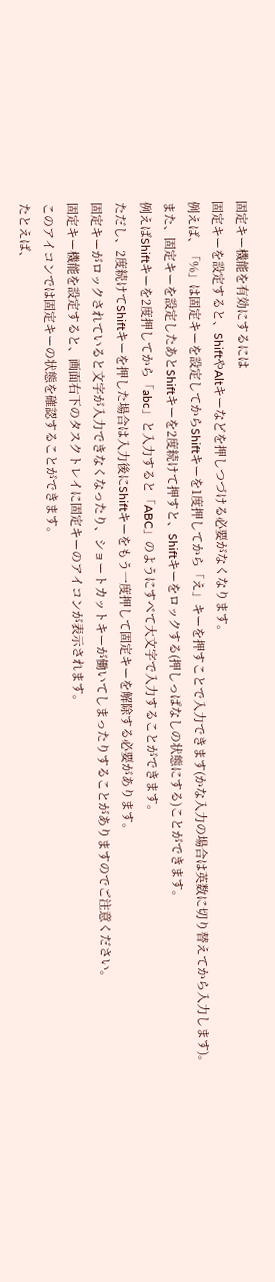固定キー機能を有効にするには
固定キーを設定すると、ShiftやAltキーなどを押しつづける必要がなくなります。
例えば、「%」は固定キーを設定してからShiftキーを1度押してから「え」キーを押すことで入力できます(かな入力の場合は英数に切り替えてから入力します)。
また、固定キーを設定したあとShiftキーを2度続けて押すと、Shiftキーをロックする(押しっぱなしの状態にする)ことができます。
例えばShiftキーを2度押してから「abc」と入力すると「ABC」のようにすべて大文字で入力することができます。
ただし、2度続けてShiftキーを押した場合は入力後にShiftキーをもう一度押して固定キーを解除する必要があります。
固定キーがロックされていると文字が入力できなくなったり、ショートカットキーが働いてしまったりすることがありますのでご注意ください。
固定キー機能を設定すると、画面右下のタスクトレイに固定キーのアイコンが表示されます。
このアイコンでは固定キーの状態を確認することができます。
たとえば、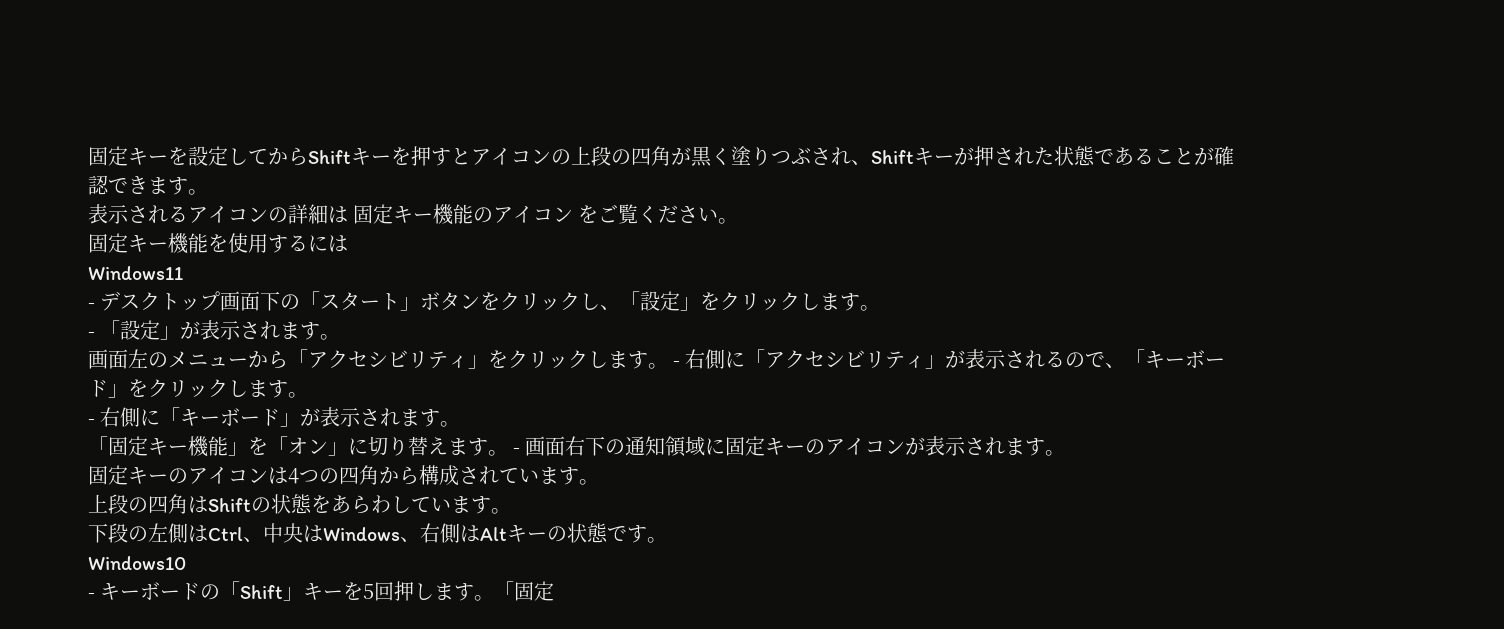固定キーを設定してからShiftキーを押すとアイコンの上段の四角が黒く塗りつぶされ、Shiftキーが押された状態であることが確認できます。
表示されるアイコンの詳細は 固定キー機能のアイコン をご覧ください。
固定キー機能を使用するには
Windows11
- デスクトップ画面下の「スタート」ボタンをクリックし、「設定」をクリックします。
- 「設定」が表示されます。
画面左のメニューから「アクセシビリティ」をクリックします。 - 右側に「アクセシビリティ」が表示されるので、「キーボード」をクリックします。
- 右側に「キーボード」が表示されます。
「固定キー機能」を「オン」に切り替えます。 - 画面右下の通知領域に固定キーのアイコンが表示されます。
固定キーのアイコンは4つの四角から構成されています。
上段の四角はShiftの状態をあらわしています。
下段の左側はCtrl、中央はWindows、右側はAltキーの状態です。
Windows10
- キーボードの「Shift」キーを5回押します。「固定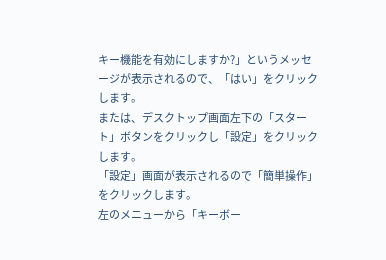キー機能を有効にしますか?」というメッセージが表示されるので、「はい」をクリックします。
または、デスクトップ画面左下の「スタート」ボタンをクリックし「設定」をクリックします。
「設定」画面が表示されるので「簡単操作」をクリックします。
左のメニューから「キーボー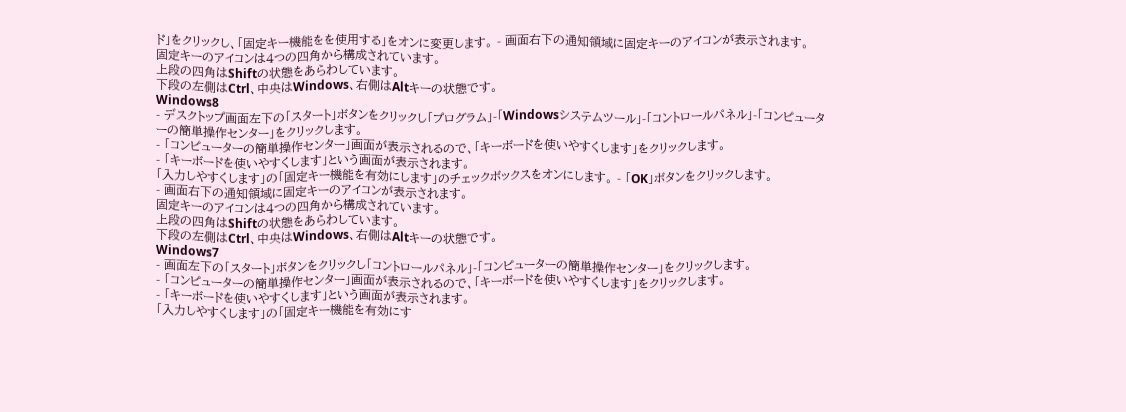ド」をクリックし、「固定キー機能をを使用する」をオンに変更します。 - 画面右下の通知領域に固定キーのアイコンが表示されます。
固定キーのアイコンは4つの四角から構成されています。
上段の四角はShiftの状態をあらわしています。
下段の左側はCtrl、中央はWindows、右側はAltキーの状態です。
Windows8
- デスクトップ画面左下の「スタート」ボタンをクリックし「プログラム」-「Windowsシステムツール」-「コントロールパネル」-「コンピューターの簡単操作センター」をクリックします。
- 「コンピューターの簡単操作センター」画面が表示されるので、「キーボードを使いやすくします」をクリックします。
- 「キーボードを使いやすくします」という画面が表示されます。
「入力しやすくします」の「固定キー機能を有効にします」のチェックボックスをオンにします。 - 「OK」ボタンをクリックします。
- 画面右下の通知領域に固定キーのアイコンが表示されます。
固定キーのアイコンは4つの四角から構成されています。
上段の四角はShiftの状態をあらわしています。
下段の左側はCtrl、中央はWindows、右側はAltキーの状態です。
Windows7
- 画面左下の「スタート」ボタンをクリックし「コントロールパネル」-「コンピューターの簡単操作センター」をクリックします。
- 「コンピューターの簡単操作センター」画面が表示されるので、「キーボードを使いやすくします」をクリックします。
- 「キーボードを使いやすくします」という画面が表示されます。
「入力しやすくします」の「固定キー機能を有効にす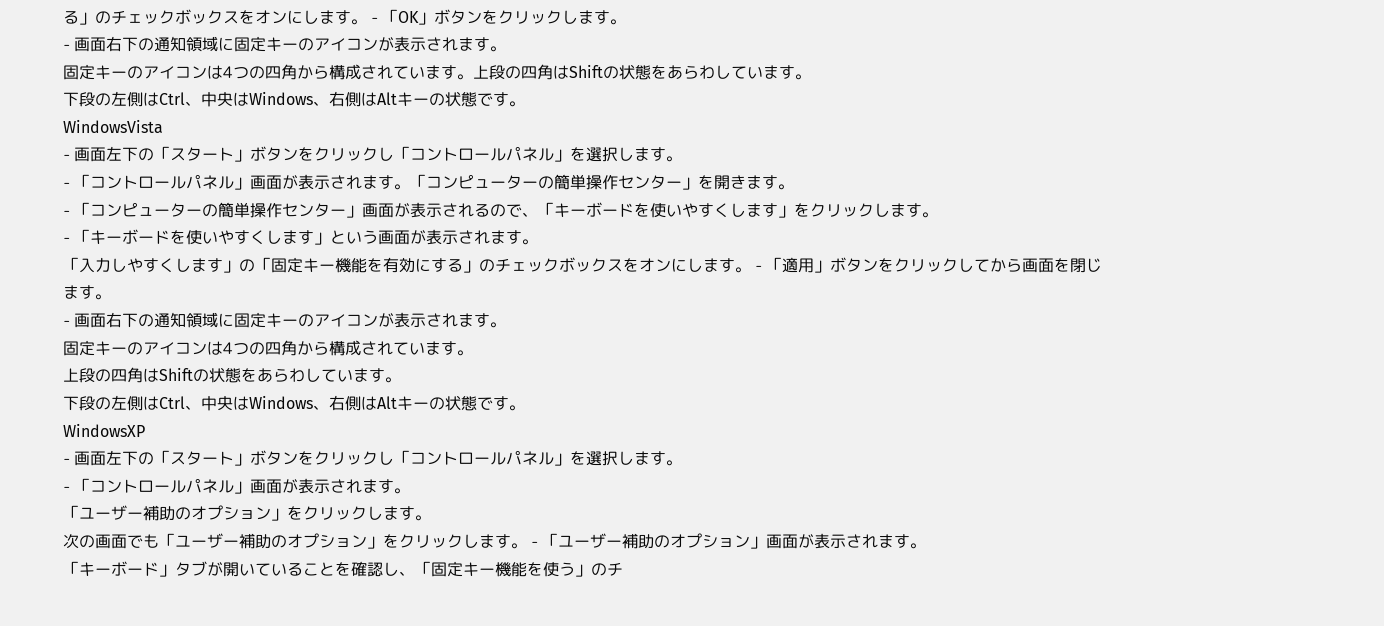る」のチェックボックスをオンにします。 - 「OK」ボタンをクリックします。
- 画面右下の通知領域に固定キーのアイコンが表示されます。
固定キーのアイコンは4つの四角から構成されています。上段の四角はShiftの状態をあらわしています。
下段の左側はCtrl、中央はWindows、右側はAltキーの状態です。
WindowsVista
- 画面左下の「スタート」ボタンをクリックし「コントロールパネル」を選択します。
- 「コントロールパネル」画面が表示されます。「コンピューターの簡単操作センター」を開きます。
- 「コンピューターの簡単操作センター」画面が表示されるので、「キーボードを使いやすくします」をクリックします。
- 「キーボードを使いやすくします」という画面が表示されます。
「入力しやすくします」の「固定キー機能を有効にする」のチェックボックスをオンにします。 - 「適用」ボタンをクリックしてから画面を閉じます。
- 画面右下の通知領域に固定キーのアイコンが表示されます。
固定キーのアイコンは4つの四角から構成されています。
上段の四角はShiftの状態をあらわしています。
下段の左側はCtrl、中央はWindows、右側はAltキーの状態です。
WindowsXP
- 画面左下の「スタート」ボタンをクリックし「コントロールパネル」を選択します。
- 「コントロールパネル」画面が表示されます。
「ユーザー補助のオプション」をクリックします。
次の画面でも「ユーザー補助のオプション」をクリックします。 - 「ユーザー補助のオプション」画面が表示されます。
「キーボード」タブが開いていることを確認し、「固定キー機能を使う」のチ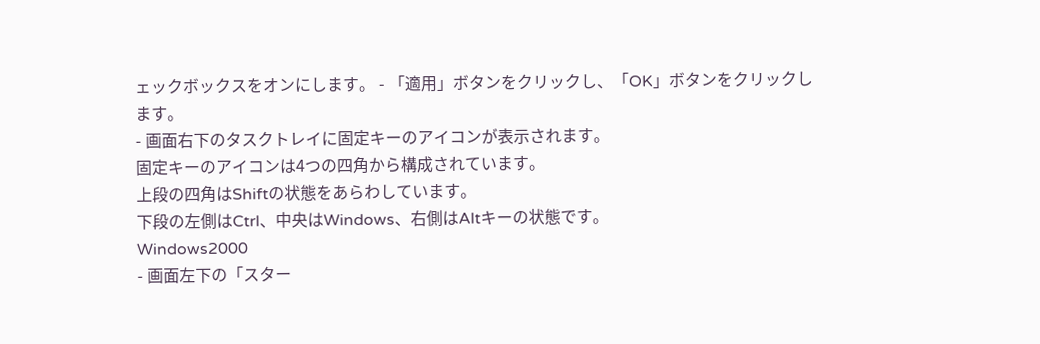ェックボックスをオンにします。 - 「適用」ボタンをクリックし、「OK」ボタンをクリックします。
- 画面右下のタスクトレイに固定キーのアイコンが表示されます。
固定キーのアイコンは4つの四角から構成されています。
上段の四角はShiftの状態をあらわしています。
下段の左側はCtrl、中央はWindows、右側はAltキーの状態です。
Windows2000
- 画面左下の「スター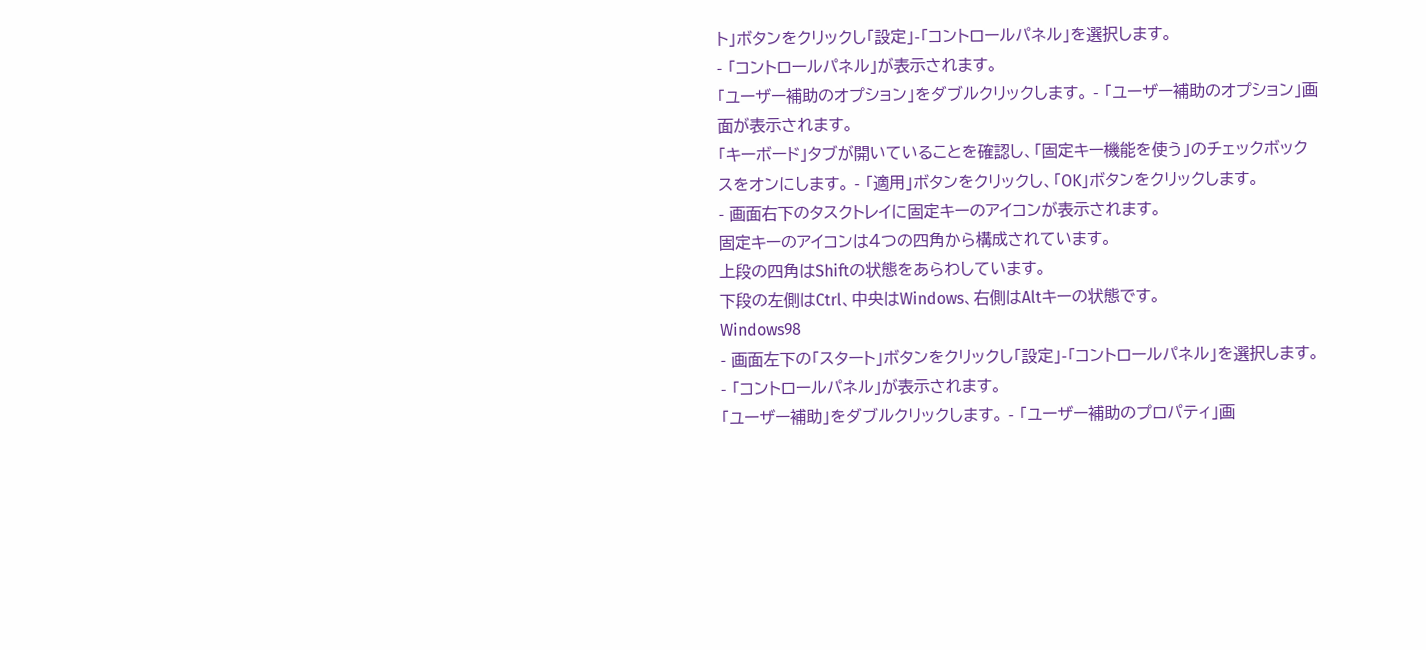ト」ボタンをクリックし「設定」-「コントロールパネル」を選択します。
- 「コントロールパネル」が表示されます。
「ユーザー補助のオプション」をダブルクリックします。 - 「ユーザー補助のオプション」画面が表示されます。
「キーボード」タブが開いていることを確認し、「固定キー機能を使う」のチェックボックスをオンにします。 - 「適用」ボタンをクリックし、「OK」ボタンをクリックします。
- 画面右下のタスクトレイに固定キーのアイコンが表示されます。
固定キーのアイコンは4つの四角から構成されています。
上段の四角はShiftの状態をあらわしています。
下段の左側はCtrl、中央はWindows、右側はAltキーの状態です。
Windows98
- 画面左下の「スタート」ボタンをクリックし「設定」-「コントロールパネル」を選択します。
- 「コントロールパネル」が表示されます。
「ユーザー補助」をダブルクリックします。 - 「ユーザー補助のプロパティ」画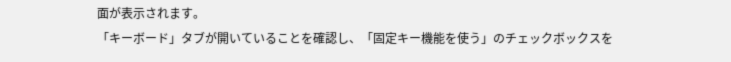面が表示されます。
「キーボード」タブが開いていることを確認し、「固定キー機能を使う」のチェックボックスを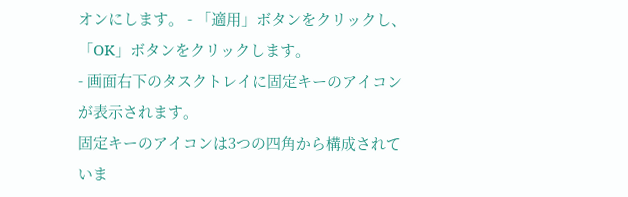オンにします。 - 「適用」ボタンをクリックし、「OK」ボタンをクリックします。
- 画面右下のタスクトレイに固定キーのアイコンが表示されます。
固定キーのアイコンは3つの四角から構成されていま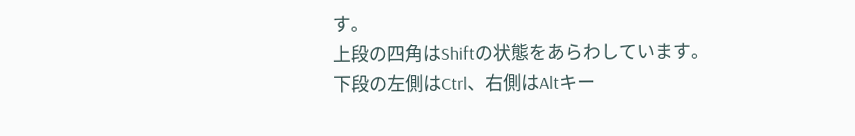す。
上段の四角はShiftの状態をあらわしています。
下段の左側はCtrl、右側はAltキー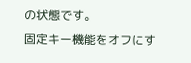の状態です。
固定キー機能をオフにす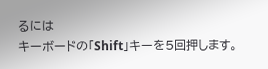るには
キーボードの「Shift」キーを5回押します。